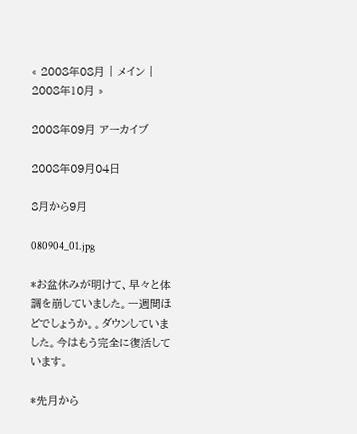« 2008年08月 | メイン | 2008年10月 »

2008年09月 アーカイブ

2008年09月04日

8月から9月

080904_01.jpg

*お盆休みが明けて、早々と体調を崩していました。一週間ほどでしょうか。。ダウンしていました。今はもう完全に復活しています。

*先月から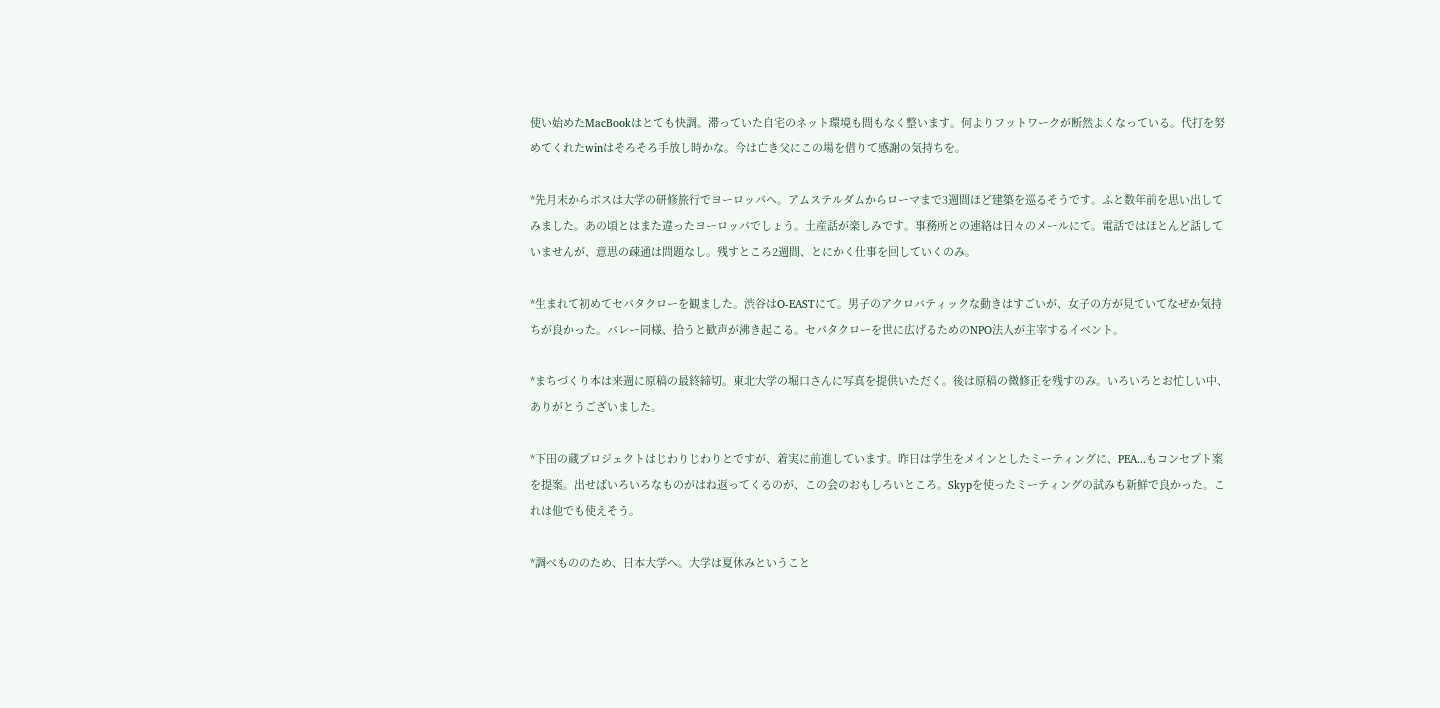使い始めたMacBookはとても快調。滞っていた自宅のネット環境も間もなく整います。何よりフットワークが断然よくなっている。代打を努めてくれたwinはそろそろ手放し時かな。今は亡き父にこの場を借りて感謝の気持ちを。

*先月末からボスは大学の研修旅行でヨーロッパへ。アムステルダムからローマまで3週間ほど建築を巡るそうです。ふと数年前を思い出してみました。あの頃とはまた違ったヨーロッパでしょう。土産話が楽しみです。事務所との連絡は日々のメールにて。電話ではほとんど話していませんが、意思の疎通は問題なし。残すところ2週間、とにかく仕事を回していくのみ。

*生まれて初めてセパタクローを観ました。渋谷はO-EASTにて。男子のアクロバティックな動きはすごいが、女子の方が見ていてなぜか気持ちが良かった。バレー同様、拾うと歓声が沸き起こる。セパタクローを世に広げるためのNPO法人が主宰するイベント。

*まちづくり本は来週に原稿の最終締切。東北大学の堀口さんに写真を提供いただく。後は原稿の微修正を残すのみ。いろいろとお忙しい中、ありがとうございました。

*下田の蔵プロジェクトはじわりじわりとですが、着実に前進しています。昨日は学生をメインとしたミーティングに、PEA...もコンセプト案を提案。出せばいろいろなものがはね返ってくるのが、この会のおもしろいところ。Skypを使ったミーティングの試みも新鮮で良かった。これは他でも使えそう。

*調べもののため、日本大学へ。大学は夏休みということ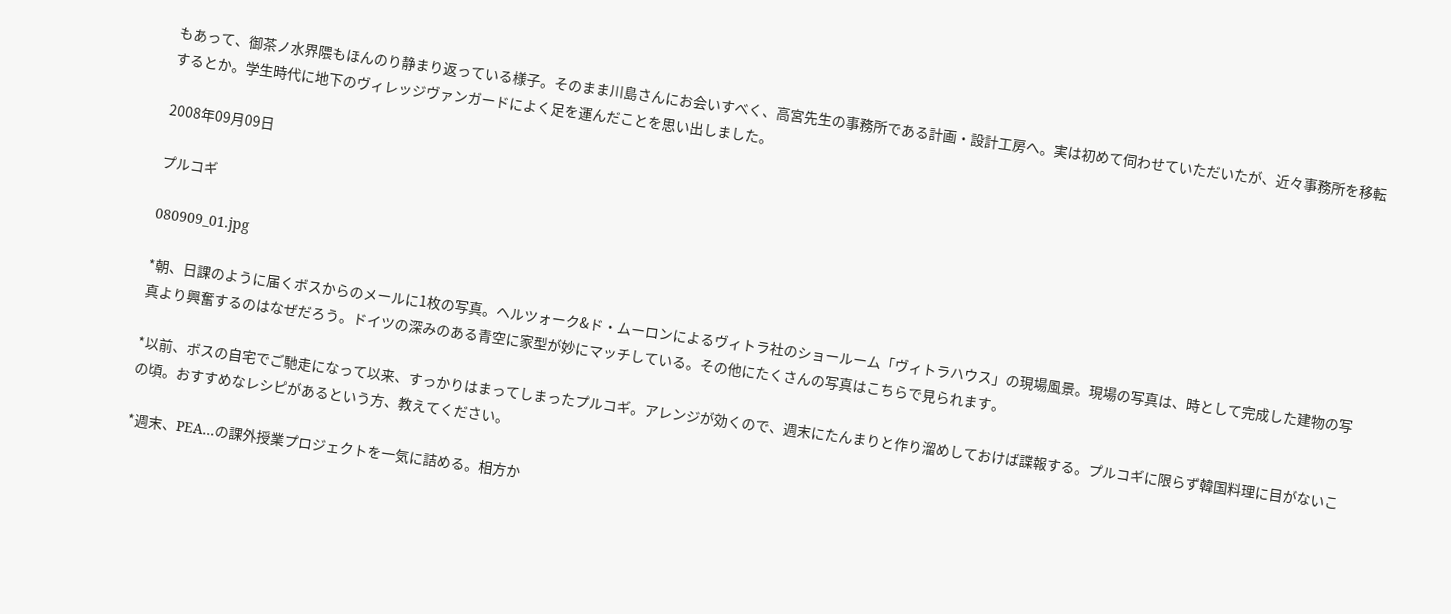もあって、御茶ノ水界隈もほんのり静まり返っている様子。そのまま川島さんにお会いすべく、高宮先生の事務所である計画・設計工房へ。実は初めて伺わせていただいたが、近々事務所を移転するとか。学生時代に地下のヴィレッジヴァンガードによく足を運んだことを思い出しました。

2008年09月09日

プルコギ

080909_01.jpg

*朝、日課のように届くボスからのメールに1枚の写真。ヘルツォーク&ド・ムーロンによるヴィトラ社のショールーム「ヴィトラハウス」の現場風景。現場の写真は、時として完成した建物の写真より興奮するのはなぜだろう。ドイツの深みのある青空に家型が妙にマッチしている。その他にたくさんの写真はこちらで見られます。

*以前、ボスの自宅でご馳走になって以来、すっかりはまってしまったプルコギ。アレンジが効くので、週末にたんまりと作り溜めしておけば諜報する。プルコギに限らず韓国料理に目がないこの頃。おすすめなレシピがあるという方、教えてください。

*週末、PEA...の課外授業プロジェクトを一気に詰める。相方か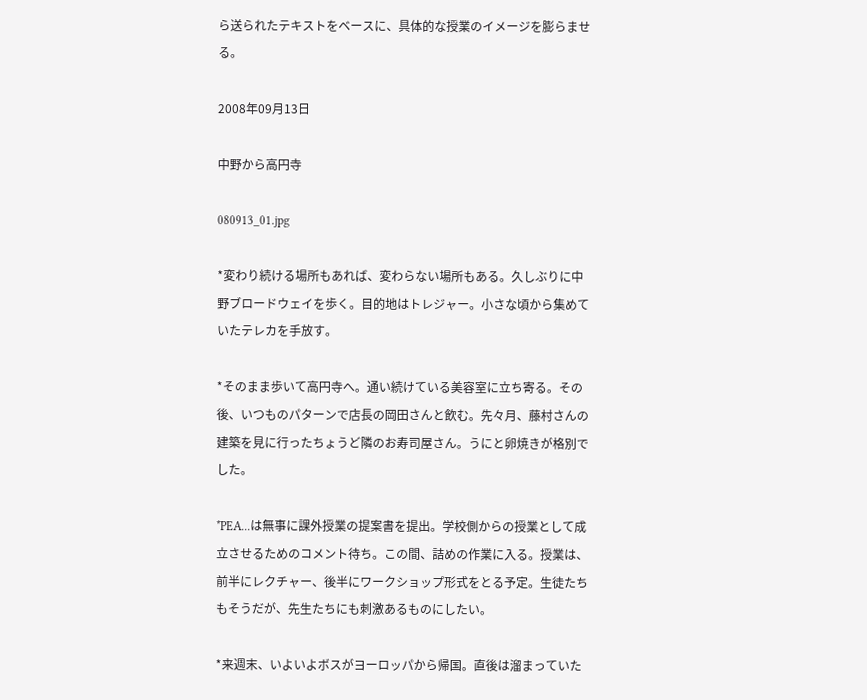ら送られたテキストをベースに、具体的な授業のイメージを膨らませる。

2008年09月13日

中野から高円寺

080913_01.jpg

*変わり続ける場所もあれば、変わらない場所もある。久しぶりに中野ブロードウェイを歩く。目的地はトレジャー。小さな頃から集めていたテレカを手放す。

*そのまま歩いて高円寺へ。通い続けている美容室に立ち寄る。その後、いつものパターンで店長の岡田さんと飲む。先々月、藤村さんの建築を見に行ったちょうど隣のお寿司屋さん。うにと卵焼きが格別でした。

*PEA...は無事に課外授業の提案書を提出。学校側からの授業として成立させるためのコメント待ち。この間、詰めの作業に入る。授業は、前半にレクチャー、後半にワークショップ形式をとる予定。生徒たちもそうだが、先生たちにも刺激あるものにしたい。

*来週末、いよいよボスがヨーロッパから帰国。直後は溜まっていた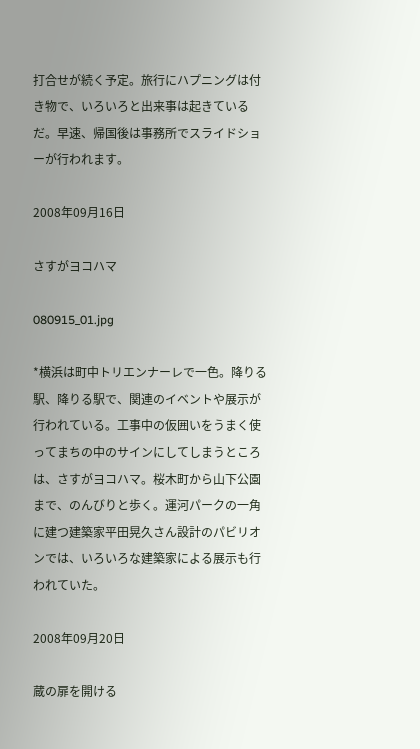打合せが続く予定。旅行にハプニングは付き物で、いろいろと出来事は起きているだ。早速、帰国後は事務所でスライドショーが行われます。

2008年09月16日

さすがヨコハマ

080915_01.jpg

*横浜は町中トリエンナーレで一色。降りる駅、降りる駅で、関連のイベントや展示が行われている。工事中の仮囲いをうまく使ってまちの中のサインにしてしまうところは、さすがヨコハマ。桜木町から山下公園まで、のんびりと歩く。運河パークの一角に建つ建築家平田晃久さん設計のパビリオンでは、いろいろな建築家による展示も行われていた。

2008年09月20日

蔵の扉を開ける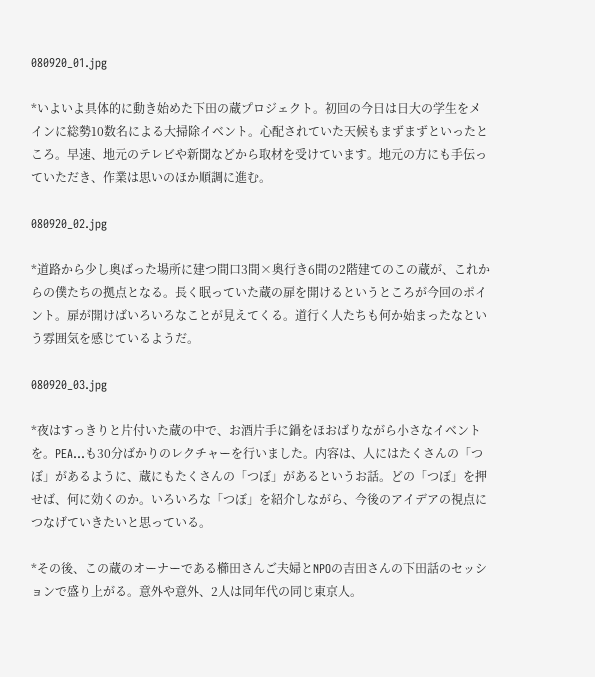080920_01.jpg

*いよいよ具体的に動き始めた下田の蔵プロジェクト。初回の今日は日大の学生をメインに総勢10数名による大掃除イベント。心配されていた天候もまずまずといったところ。早速、地元のテレビや新聞などから取材を受けています。地元の方にも手伝っていただき、作業は思いのほか順調に進む。

080920_02.jpg

*道路から少し奥ばった場所に建つ間口3間×奥行き6間の2階建てのこの蔵が、これからの僕たちの拠点となる。長く眠っていた蔵の扉を開けるというところが今回のポイント。扉が開けばいろいろなことが見えてくる。道行く人たちも何か始まったなという雰囲気を感じているようだ。

080920_03.jpg

*夜はすっきりと片付いた蔵の中で、お酒片手に鍋をほおばりながら小さなイベントを。PEA...も30分ばかりのレクチャーを行いました。内容は、人にはたくさんの「つぼ」があるように、蔵にもたくさんの「つぼ」があるというお話。どの「つぼ」を押せば、何に効くのか。いろいろな「つぼ」を紹介しながら、今後のアイデアの視点につなげていきたいと思っている。

*その後、この蔵のオーナーである櫛田さんご夫婦とNPOの吉田さんの下田話のセッションで盛り上がる。意外や意外、2人は同年代の同じ東京人。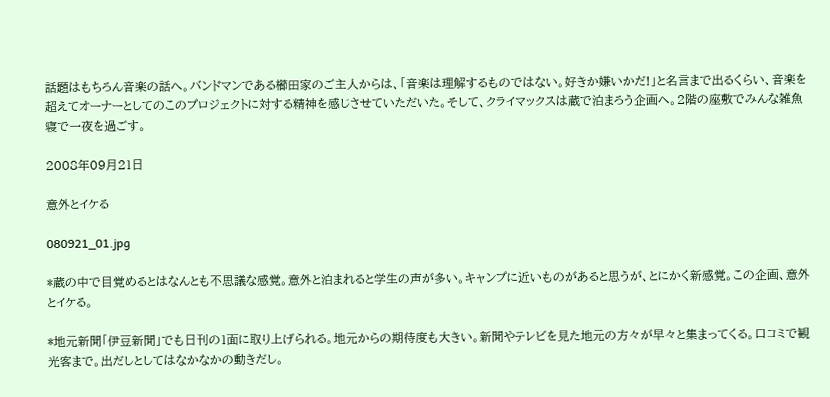話題はもちろん音楽の話へ。バンドマンである櫛田家のご主人からは、「音楽は理解するものではない。好きか嫌いかだ!」と名言まで出るくらい、音楽を超えてオーナーとしてのこのプロジェクトに対する精神を感じさせていただいた。そして、クライマックスは蔵で泊まろう企画へ。2階の座敷でみんな雑魚寝で一夜を過ごす。

2008年09月21日

意外とイケる

080921_01.jpg

*蔵の中で目覚めるとはなんとも不思議な感覚。意外と泊まれると学生の声が多い。キャンプに近いものがあると思うが、とにかく新感覚。この企画、意外とイケる。

*地元新聞「伊豆新聞」でも日刊の1面に取り上げられる。地元からの期待度も大きい。新聞やテレビを見た地元の方々が早々と集まってくる。口コミで観光客まで。出だしとしてはなかなかの動きだし。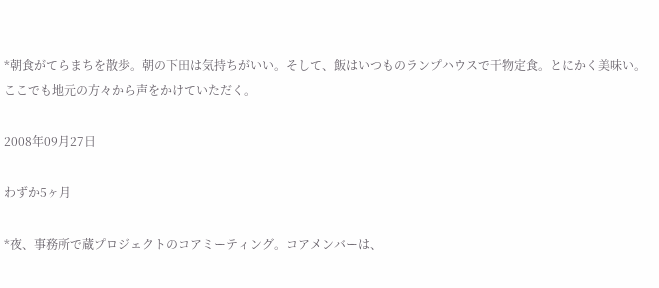*朝食がてらまちを散歩。朝の下田は気持ちがいい。そして、飯はいつものランプハウスで干物定食。とにかく美味い。ここでも地元の方々から声をかけていただく。

2008年09月27日

わずか5ヶ月

*夜、事務所で蔵プロジェクトのコアミーティング。コアメンバーは、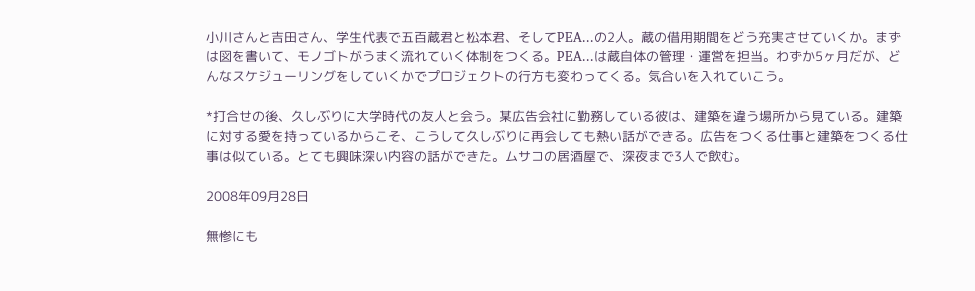小川さんと吉田さん、学生代表で五百蔵君と松本君、そしてPEA...の2人。蔵の借用期間をどう充実させていくか。まずは図を書いて、モノゴトがうまく流れていく体制をつくる。PEA...は蔵自体の管理・運営を担当。わずか5ヶ月だが、どんなスケジューリングをしていくかでプロジェクトの行方も変わってくる。気合いを入れていこう。

*打合せの後、久しぶりに大学時代の友人と会う。某広告会社に勤務している彼は、建築を違う場所から見ている。建築に対する愛を持っているからこそ、こうして久しぶりに再会しても熱い話ができる。広告をつくる仕事と建築をつくる仕事は似ている。とても興味深い内容の話ができた。ムサコの居酒屋で、深夜まで3人で飲む。

2008年09月28日

無惨にも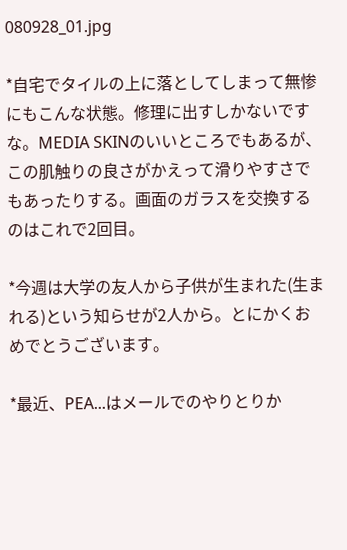080928_01.jpg

*自宅でタイルの上に落としてしまって無惨にもこんな状態。修理に出すしかないですな。MEDIA SKINのいいところでもあるが、この肌触りの良さがかえって滑りやすさでもあったりする。画面のガラスを交換するのはこれで2回目。

*今週は大学の友人から子供が生まれた(生まれる)という知らせが2人から。とにかくおめでとうございます。

*最近、PEA...はメールでのやりとりか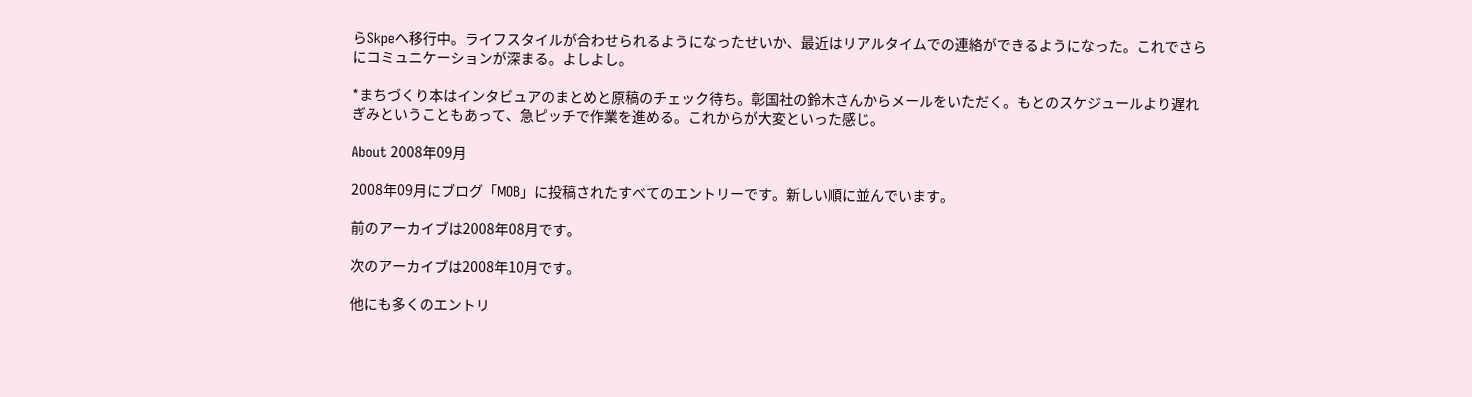らSkpeへ移行中。ライフスタイルが合わせられるようになったせいか、最近はリアルタイムでの連絡ができるようになった。これでさらにコミュニケーションが深まる。よしよし。

*まちづくり本はインタビュアのまとめと原稿のチェック待ち。彰国社の鈴木さんからメールをいただく。もとのスケジュールより遅れぎみということもあって、急ピッチで作業を進める。これからが大変といった感じ。

About 2008年09月

2008年09月にブログ「MOB」に投稿されたすべてのエントリーです。新しい順に並んでいます。

前のアーカイブは2008年08月です。

次のアーカイブは2008年10月です。

他にも多くのエントリ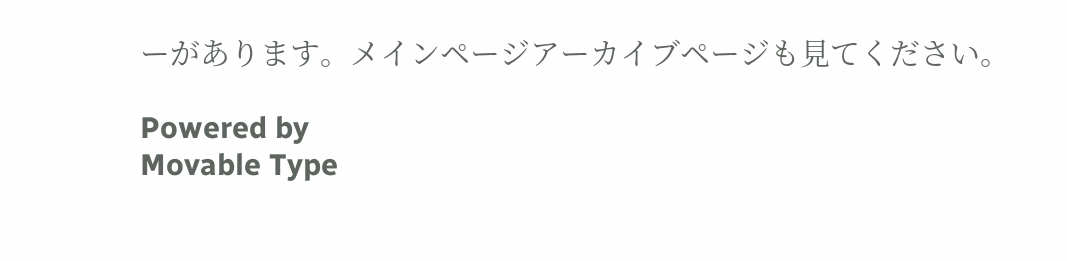ーがあります。メインページアーカイブページも見てください。

Powered by
Movable Type